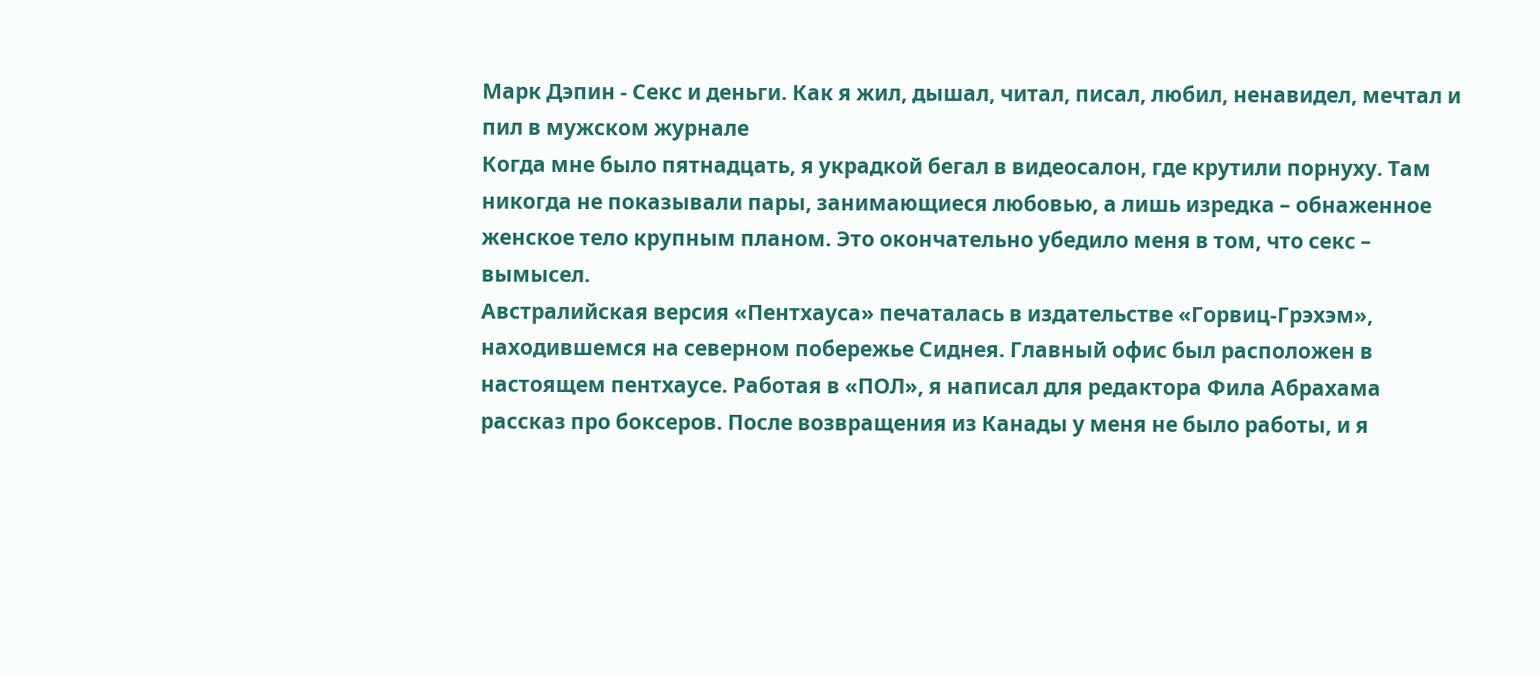Марк Дэпин - Секс и деньги. Как я жил, дышал, читал, писал, любил, ненавидел, мечтал и пил в мужском журнале
Когда мне было пятнадцать, я украдкой бегал в видеосалон, где крутили порнуху. Там никогда не показывали пары, занимающиеся любовью, а лишь изредка – обнаженное женское тело крупным планом. Это окончательно убедило меня в том, что секс – вымысел.
Австралийская версия «Пентхауса» печаталась в издательстве «Горвиц-Грэхэм», находившемся на северном побережье Сиднея. Главный офис был расположен в настоящем пентхаусе. Работая в «ПОЛ», я написал для редактора Фила Абрахама рассказ про боксеров. После возвращения из Канады у меня не было работы, и я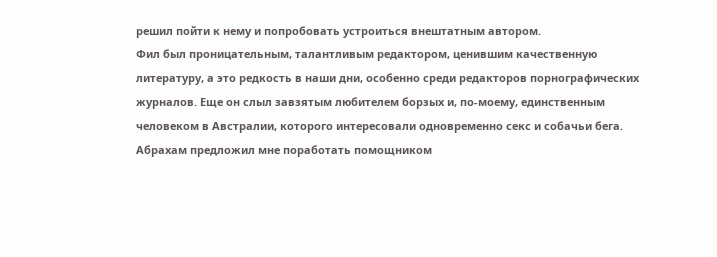решил пойти к нему и попробовать устроиться внештатным автором.
Фил был проницательным, талантливым редактором, ценившим качественную литературу, а это редкость в наши дни, особенно среди редакторов порнографических журналов. Еще он слыл завзятым любителем борзых и, по-моему, единственным человеком в Австралии, которого интересовали одновременно секс и собачьи бега. Абрахам предложил мне поработать помощником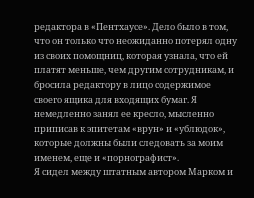редактора в «Пентхаусе». Дело было в том, что он только что неожиданно потерял одну из своих помощниц, которая узнала, что ей платят меньше, чем другим сотрудникам, и бросила редактору в лицо содержимое своего ящика для входящих бумаг. Я немедленно занял ее кресло, мысленно приписав к эпитетам «врун» и «ублюдок», которые должны были следовать за моим именем, еще и «порнографист».
Я сидел между штатным автором Марком и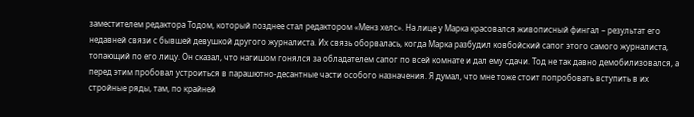заместителем редактора Тодом, который позднее стал редактором «Менз хелс». На лице у Марка красовался живописный фингал – результат его недавней связи с бывшей девушкой другого журналиста. Их связь оборвалась, когда Марка разбудил ковбойский сапог этого самого журналиста, топающий по его лицу. Он сказал, что нагишом гонялся за обладателем сапог по всей комнате и дал ему сдачи. Тод не так давно демобилизовался, а перед этим пробовал устроиться в парашютно-десантные части особого назначения. Я думал, что мне тоже стоит попробовать вступить в их стройные ряды, там, по крайней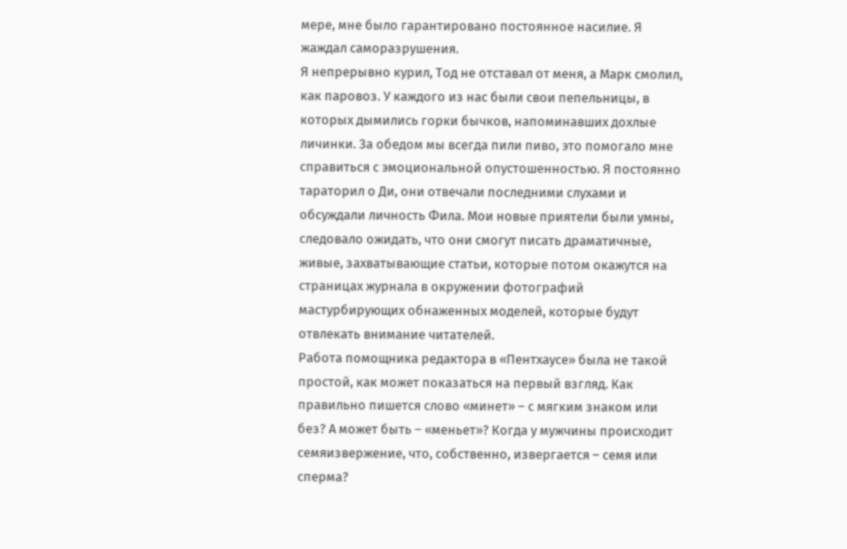мере, мне было гарантировано постоянное насилие. Я жаждал саморазрушения.
Я непрерывно курил, Тод не отставал от меня, а Марк смолил, как паровоз. У каждого из нас были свои пепельницы, в которых дымились горки бычков, напоминавших дохлые личинки. За обедом мы всегда пили пиво, это помогало мне справиться с эмоциональной опустошенностью. Я постоянно тараторил о Ди, они отвечали последними слухами и обсуждали личность Фила. Мои новые приятели были умны, следовало ожидать, что они смогут писать драматичные, живые, захватывающие статьи, которые потом окажутся на страницах журнала в окружении фотографий мастурбирующих обнаженных моделей, которые будут отвлекать внимание читателей.
Работа помощника редактора в «Пентхаусе» была не такой простой, как может показаться на первый взгляд. Как правильно пишется слово «минет» – с мягким знаком или без? А может быть – «меньет»? Когда у мужчины происходит семяизвержение, что, собственно, извергается – семя или сперма?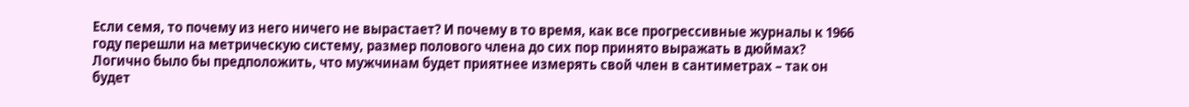Если семя, то почему из него ничего не вырастает? И почему в то время, как все прогрессивные журналы к 1966 году перешли на метрическую систему, размер полового члена до сих пор принято выражать в дюймах? Логично было бы предположить, что мужчинам будет приятнее измерять свой член в сантиметрах – так он будет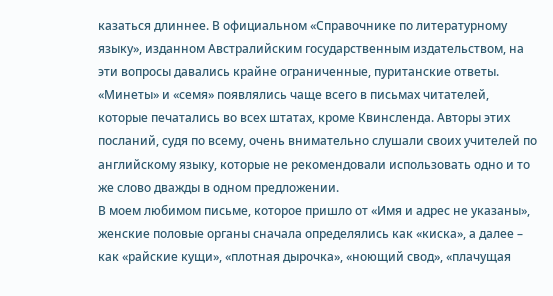казаться длиннее. В официальном «Справочнике по литературному языку», изданном Австралийским государственным издательством, на эти вопросы давались крайне ограниченные, пуританские ответы.
«Минеты» и «семя» появлялись чаще всего в письмах читателей, которые печатались во всех штатах, кроме Квинсленда. Авторы этих посланий, судя по всему, очень внимательно слушали своих учителей по английскому языку, которые не рекомендовали использовать одно и то же слово дважды в одном предложении.
В моем любимом письме, которое пришло от «Имя и адрес не указаны», женские половые органы сначала определялись как «киска», а далее – как «райские кущи», «плотная дырочка», «ноющий свод», «плачущая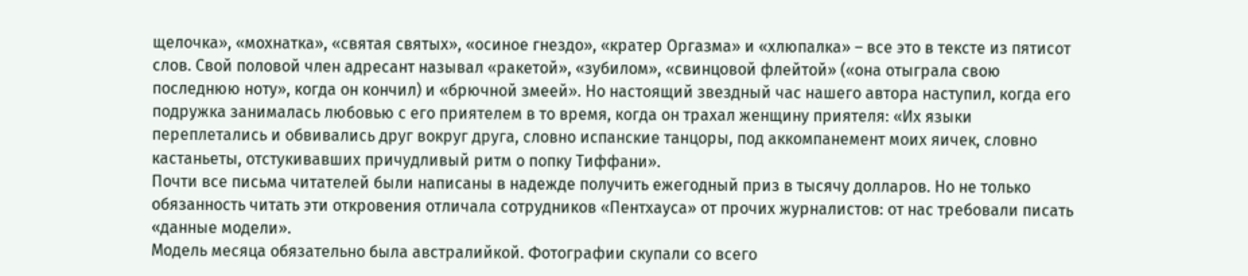щелочка», «мохнатка», «святая святых», «осиное гнездо», «кратер Оргазма» и «хлюпалка» – все это в тексте из пятисот слов. Свой половой член адресант называл «ракетой», «зубилом», «свинцовой флейтой» («она отыграла свою последнюю ноту», когда он кончил) и «брючной змеей». Но настоящий звездный час нашего автора наступил, когда его подружка занималась любовью с его приятелем в то время, когда он трахал женщину приятеля: «Их языки переплетались и обвивались друг вокруг друга, словно испанские танцоры, под аккомпанемент моих яичек, словно кастаньеты, отстукивавших причудливый ритм о попку Тиффани».
Почти все письма читателей были написаны в надежде получить ежегодный приз в тысячу долларов. Но не только обязанность читать эти откровения отличала сотрудников «Пентхауса» от прочих журналистов: от нас требовали писать «данные модели».
Модель месяца обязательно была австралийкой. Фотографии скупали со всего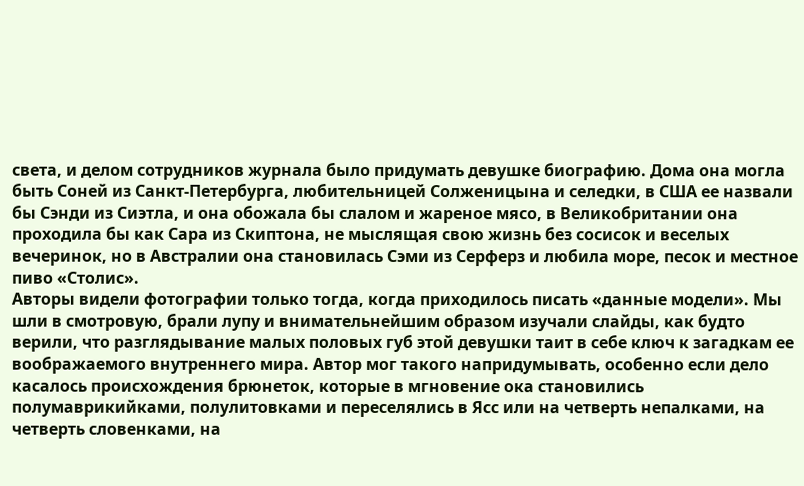света, и делом сотрудников журнала было придумать девушке биографию. Дома она могла быть Соней из Санкт-Петербурга, любительницей Солженицына и селедки, в США ее назвали бы Сэнди из Сиэтла, и она обожала бы слалом и жареное мясо, в Великобритании она проходила бы как Сара из Скиптона, не мыслящая свою жизнь без сосисок и веселых вечеринок, но в Австралии она становилась Сэми из Серферз и любила море, песок и местное пиво «Столис».
Авторы видели фотографии только тогда, когда приходилось писать «данные модели». Мы шли в смотровую, брали лупу и внимательнейшим образом изучали слайды, как будто верили, что разглядывание малых половых губ этой девушки таит в себе ключ к загадкам ее воображаемого внутреннего мира. Автор мог такого напридумывать, особенно если дело касалось происхождения брюнеток, которые в мгновение ока становились полумаврикийками, полулитовками и переселялись в Ясс или на четверть непалками, на четверть словенками, на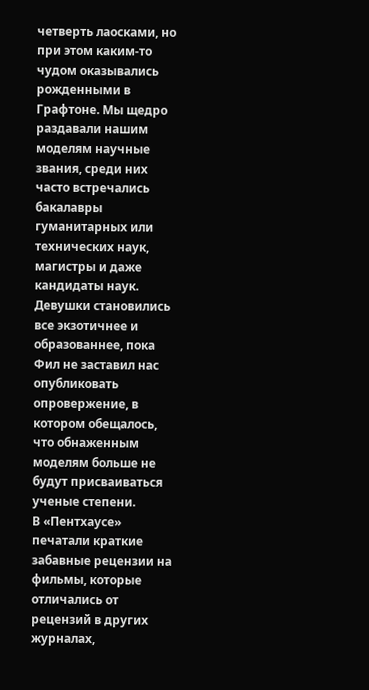четверть лаосками, но при этом каким-то чудом оказывались рожденными в Графтоне. Мы щедро раздавали нашим моделям научные звания, среди них часто встречались бакалавры гуманитарных или технических наук, магистры и даже кандидаты наук. Девушки становились все экзотичнее и образованнее, пока Фил не заставил нас опубликовать опровержение, в котором обещалось, что обнаженным моделям больше не будут присваиваться ученые степени.
В «Пентхаусе» печатали краткие забавные рецензии на фильмы, которые отличались от рецензий в других журналах,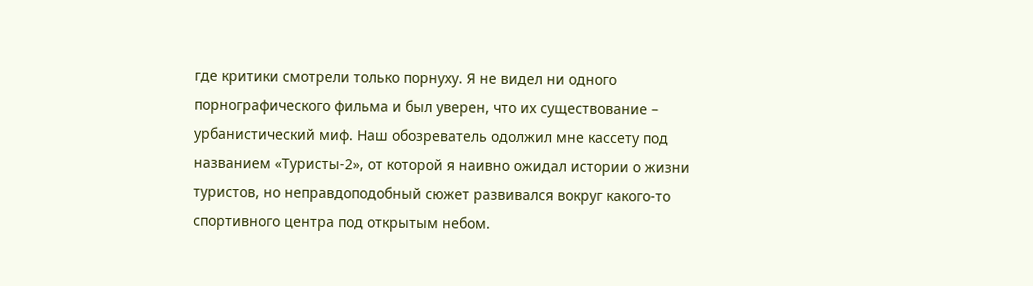где критики смотрели только порнуху. Я не видел ни одного порнографического фильма и был уверен, что их существование – урбанистический миф. Наш обозреватель одолжил мне кассету под названием «Туристы-2», от которой я наивно ожидал истории о жизни туристов, но неправдоподобный сюжет развивался вокруг какого-то спортивного центра под открытым небом.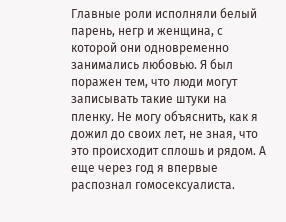Главные роли исполняли белый парень, негр и женщина, с которой они одновременно занимались любовью. Я был поражен тем, что люди могут записывать такие штуки на пленку. Не могу объяснить, как я дожил до своих лет, не зная, что это происходит сплошь и рядом. А еще через год я впервые распознал гомосексуалиста.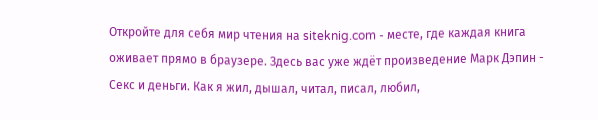Откройте для себя мир чтения на siteknig.com - месте, где каждая книга оживает прямо в браузере. Здесь вас уже ждёт произведение Марк Дэпин - Секс и деньги. Как я жил, дышал, читал, писал, любил,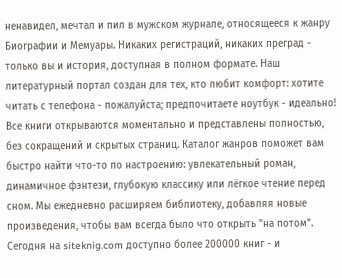ненавидел, мечтал и пил в мужском журнале, относящееся к жанру Биографии и Мемуары. Никаких регистраций, никаких преград - только вы и история, доступная в полном формате. Наш литературный портал создан для тех, кто любит комфорт: хотите читать с телефона - пожалуйста; предпочитаете ноутбук - идеально! Все книги открываются моментально и представлены полностью, без сокращений и скрытых страниц. Каталог жанров поможет вам быстро найти что-то по настроению: увлекательный роман, динамичное фэнтези, глубокую классику или лёгкое чтение перед сном. Мы ежедневно расширяем библиотеку, добавляя новые произведения, чтобы вам всегда было что открыть "на потом". Сегодня на siteknig.com доступно более 200000 книг - и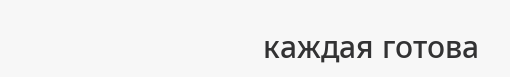каждая готова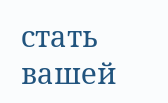стать вашей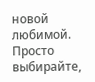новой любимой. Просто выбирайте,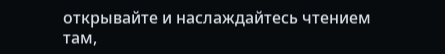открывайте и наслаждайтесь чтением там,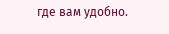где вам удобно.